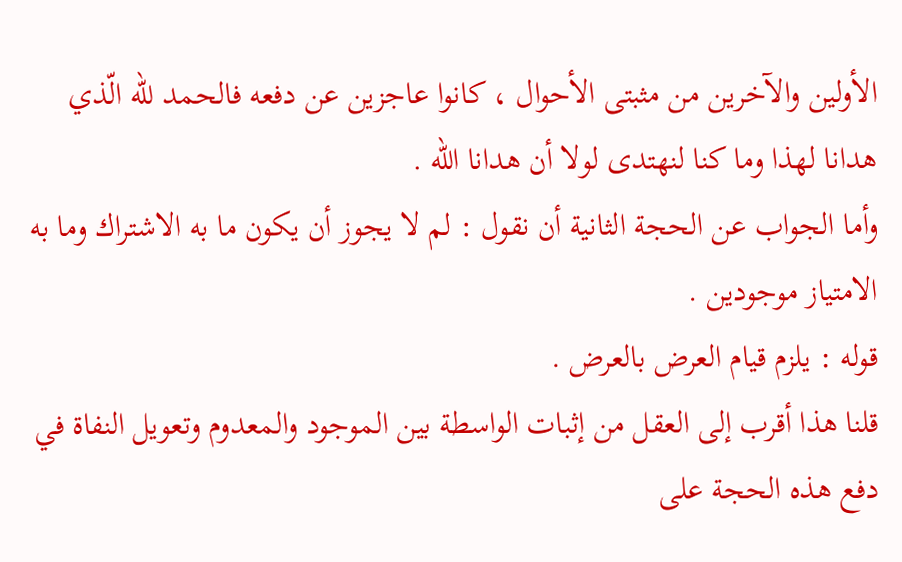الأولين والآخرين من مثبتى الأحوال ، كانوا عاجزين عن دفعه فالحمد للّه الّذي هدانا لهذا وما كنا لنهتدى لولا أن هدانا اللّه .
وأما الجواب عن الحجة الثانية أن نقول : لم لا يجوز أن يكون ما به الاشتراك وما به الامتياز موجودين .
قوله : يلزم قيام العرض بالعرض .
قلنا هذا أقرب إلى العقل من إثبات الواسطة بين الموجود والمعدوم وتعويل النفاة في دفع هذه الحجة على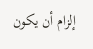إلزام أن يكون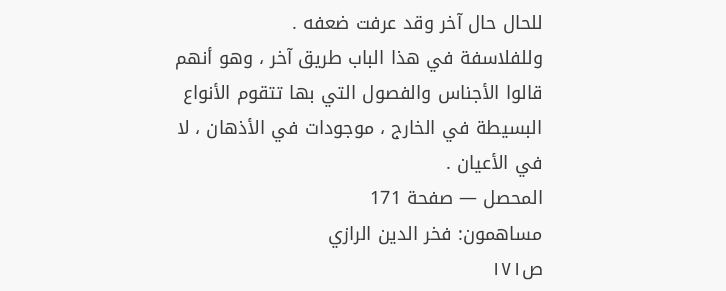للحال حال آخر وقد عرفت ضعفه .
وللفلاسفة في هذا الباب طريق آخر ، وهو أنهم قالوا الأجناس والفصول التي بها تتقوم الأنواع البسيطة في الخارج ، موجودات في الأذهان ، لا في الأعيان .
المحصل — صفحة 171
مساهمون: فخر الدين الرازي
ص١٧١